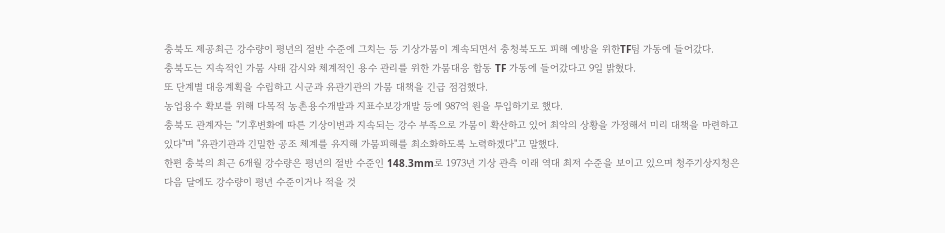충북도 제공최근 강수량이 평년의 절반 수준에 그치는 등 기상가뭄이 계속되면서 충청북도도 피해 예방을 위한TF팀 가동에 들어갔다.
충북도는 지속적인 가뭄 사태 감시와 체계적인 용수 관리를 위한 가뭄대응 합동 TF 가동에 들어갔다고 9일 밝혔다.
또 단계별 대응계획을 수립하고 시군과 유관기관의 가뭄 대책을 긴급 점검했다.
농업용수 확보를 위해 다목적 농촌용수개발과 지표수보강개발 등에 987억 원을 투입하기로 했다.
충북도 관계자는 "기후변화에 따른 기상이변과 지속되는 강수 부족으로 가뭄이 확산하고 있어 최악의 상황을 가정해서 미리 대책을 마련하고 있다"며 "유관기관과 긴밀한 공조 체계를 유지해 가뭄피해를 최소화하도록 노력하겠다"고 말했다.
한편 충북의 최근 6개월 강수량은 평년의 절반 수준인 148.3mm로 1973년 기상 관측 이래 역대 최저 수준을 보이고 있으며 청주기상지청은 다음 달에도 강수량이 평년 수준이거나 적을 것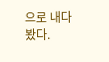으로 내다봤다.